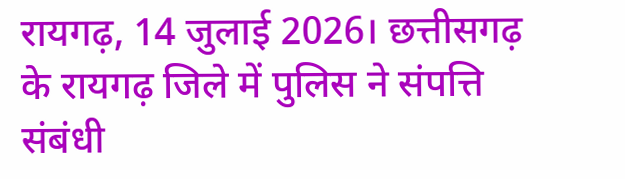रायगढ़, 14 जुलाई 2026। छत्तीसगढ़ के रायगढ़ जिले में पुलिस ने संपत्ति संबंधी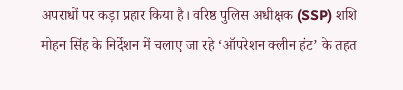अपराधों पर कड़ा प्रहार किया है। वरिष्ठ पुलिस अधीक्षक (SSP) शशि मोहन सिंह के निर्देशन में चलाए जा रहे ‘ऑपरेशन क्लीन हंट’ के तहत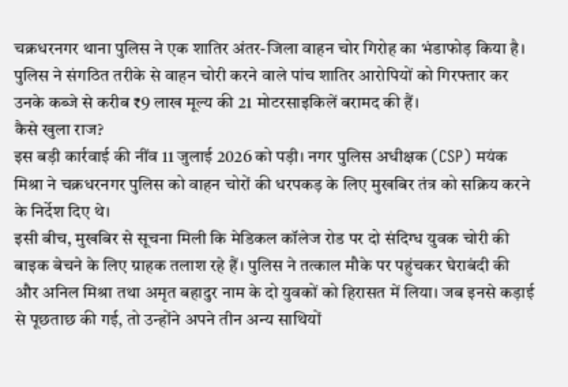चक्रधरनगर थाना पुलिस ने एक शातिर अंतर-जिला वाहन चोर गिरोह का भंडाफोड़ किया है। पुलिस ने संगठित तरीके से वाहन चोरी करने वाले पांच शातिर आरोपियों को गिरफ्तार कर उनके कब्जे से करीब ₹9 लाख मूल्य की 21 मोटरसाइकिलें बरामद की हैं।
कैसे खुला राज?
इस बड़ी कार्रवाई की नींव 11 जुलाई 2026 को पड़ी। नगर पुलिस अधीक्षक (CSP) मयंक मिश्रा ने चक्रधरनगर पुलिस को वाहन चोरों की धरपकड़ के लिए मुखबिर तंत्र को सक्रिय करने के निर्देश दिए थे।
इसी बीच, मुखबिर से सूचना मिली कि मेडिकल कॉलेज रोड पर दो संदिग्ध युवक चोरी की बाइक बेचने के लिए ग्राहक तलाश रहे हैं। पुलिस ने तत्काल मौके पर पहुंचकर घेराबंदी की और अनिल मिश्रा तथा अमृत बहादुर नाम के दो युवकों को हिरासत में लिया। जब इनसे कड़ाई से पूछताछ की गई, तो उन्होंने अपने तीन अन्य साथियों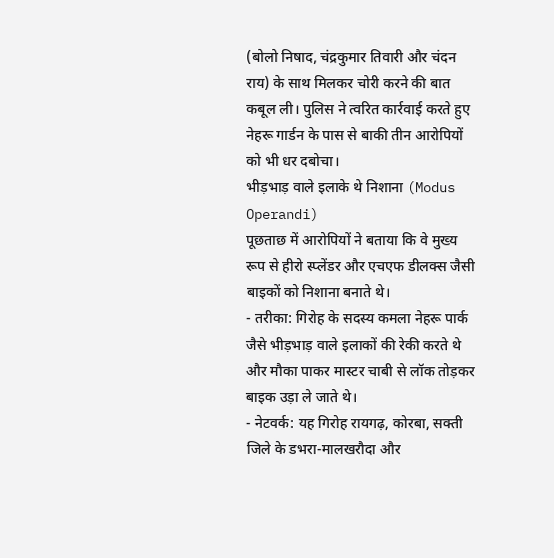(बोलो निषाद, चंद्रकुमार तिवारी और चंदन राय) के साथ मिलकर चोरी करने की बात कबूल ली। पुलिस ने त्वरित कार्रवाई करते हुए नेहरू गार्डन के पास से बाकी तीन आरोपियों को भी धर दबोचा।
भीड़भाड़ वाले इलाके थे निशाना (Modus Operandi)
पूछताछ में आरोपियों ने बताया कि वे मुख्य रूप से हीरो स्प्लेंडर और एचएफ डीलक्स जैसी बाइकों को निशाना बनाते थे।
- तरीका: गिरोह के सदस्य कमला नेहरू पार्क जैसे भीड़भाड़ वाले इलाकों की रेकी करते थे और मौका पाकर मास्टर चाबी से लॉक तोड़कर बाइक उड़ा ले जाते थे।
- नेटवर्क: यह गिरोह रायगढ़, कोरबा, सक्ती जिले के डभरा-मालखरौदा और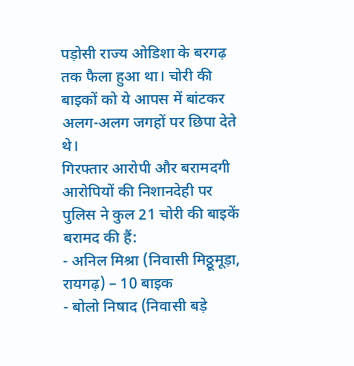पड़ोसी राज्य ओडिशा के बरगढ़ तक फैला हुआ था। चोरी की बाइकों को ये आपस में बांटकर अलग-अलग जगहों पर छिपा देते थे।
गिरफ्तार आरोपी और बरामदगी
आरोपियों की निशानदेही पर पुलिस ने कुल 21 चोरी की बाइकें बरामद की हैं:
- अनिल मिश्रा (निवासी मिठ्ठूमूड़ा, रायगढ़) – 10 बाइक
- बोलो निषाद (निवासी बड़े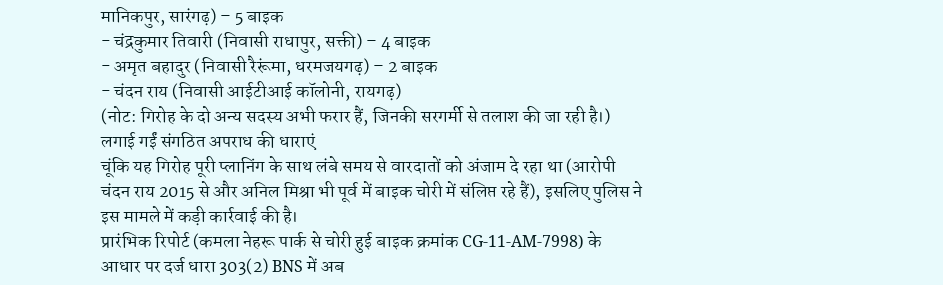मानिकपुर, सारंगढ़) – 5 बाइक
- चंद्रकुमार तिवारी (निवासी राधापुर, सक्ती) – 4 बाइक
- अमृत बहादुर (निवासी रैरूंमा, धरमजयगढ़) – 2 बाइक
- चंदन राय (निवासी आईटीआई कॉलोनी, रायगढ़)
(नोट: गिरोह के दो अन्य सदस्य अभी फरार हैं, जिनकी सरगर्मी से तलाश की जा रही है।)
लगाई गईं संगठित अपराध की धाराएं
चूंकि यह गिरोह पूरी प्लानिंग के साथ लंबे समय से वारदातों को अंजाम दे रहा था (आरोपी चंदन राय 2015 से और अनिल मिश्रा भी पूर्व में बाइक चोरी में संलिप्त रहे हैं), इसलिए पुलिस ने इस मामले में कड़ी कार्रवाई की है।
प्रारंभिक रिपोर्ट (कमला नेहरू पार्क से चोरी हुई बाइक क्रमांक CG-11-AM-7998) के आधार पर दर्ज धारा 303(2) BNS में अब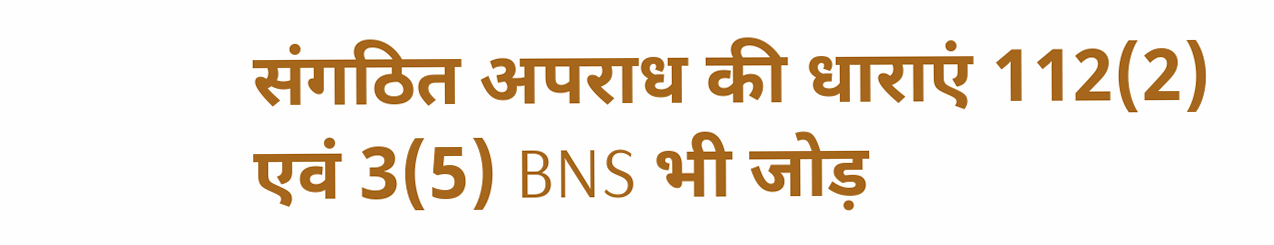संगठित अपराध की धाराएं 112(2) एवं 3(5) BNS भी जोड़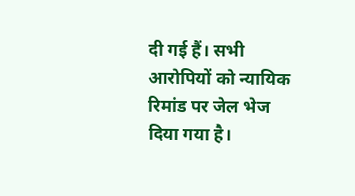दी गई हैं। सभी आरोपियों को न्यायिक रिमांड पर जेल भेज दिया गया है।